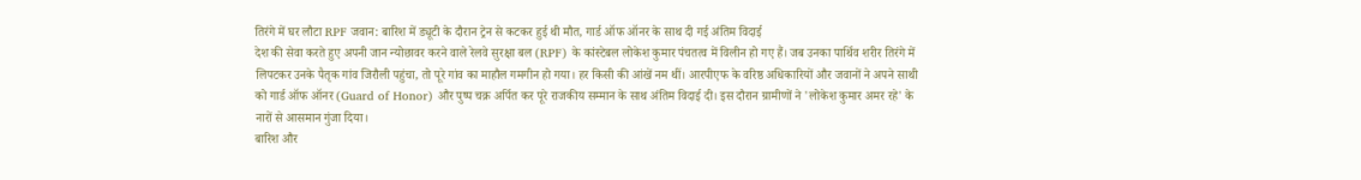तिरंगे में घर लौटा RPF जवान: बारिश में ड्यूटी के दौरान ट्रेन से कटकर हुई थी मौत, गार्ड ऑफ ऑनर के साथ दी गई अंतिम विदाई
देश की सेवा करते हुए अपनी जान न्योछावर करने वाले रेलवे सुरक्षा बल (RPF) के कांस्टेबल लोकेश कुमार पंचतत्व में विलीन हो गए हैं। जब उनका पार्थिव शरीर तिरंगे में लिपटकर उनके पैतृक गांव जिरौली पहुंचा, तो पूरे गांव का माहौल गमगीन हो गया। हर किसी की आंखें नम थीं। आरपीएफ के वरिष्ठ अधिकारियों और जवानों ने अपने साथी को गार्ड ऑफ ऑनर (Guard of Honor) और पुष्प चक्र अर्पित कर पूरे राजकीय सम्मान के साथ अंतिम विदाई दी। इस दौरान ग्रामीणों ने 'लोकेश कुमार अमर रहे' के नारों से आसमान गुंजा दिया।
बारिश और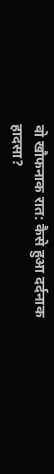वो खौफनाक रात: कैसे हुआ दर्दनाक हादसा?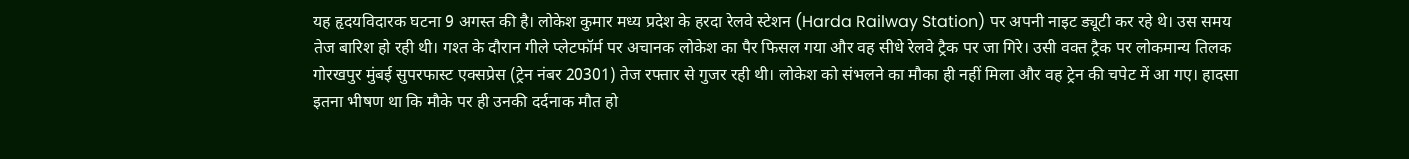यह हृदयविदारक घटना 9 अगस्त की है। लोकेश कुमार मध्य प्रदेश के हरदा रेलवे स्टेशन (Harda Railway Station) पर अपनी नाइट ड्यूटी कर रहे थे। उस समय तेज बारिश हो रही थी। गश्त के दौरान गीले प्लेटफॉर्म पर अचानक लोकेश का पैर फिसल गया और वह सीधे रेलवे ट्रैक पर जा गिरे। उसी वक्त ट्रैक पर लोकमान्य तिलक गोरखपुर मुंबई सुपरफास्ट एक्सप्रेस (ट्रेन नंबर 20301) तेज रफ्तार से गुजर रही थी। लोकेश को संभलने का मौका ही नहीं मिला और वह ट्रेन की चपेट में आ गए। हादसा इतना भीषण था कि मौके पर ही उनकी दर्दनाक मौत हो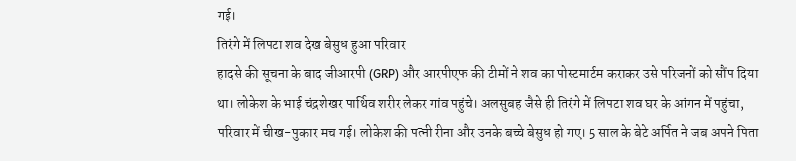गई।
तिरंगे में लिपटा शव देख बेसुध हुआ परिवार
हादसे की सूचना के बाद जीआरपी (GRP) और आरपीएफ की टीमों ने शव का पोस्टमार्टम कराकर उसे परिजनों को सौंप दिया था। लोकेश के भाई चंद्रशेखर पार्थिव शरीर लेकर गांव पहुंचे। अलसुबह जैसे ही तिरंगे में लिपटा शव घर के आंगन में पहुंचा, परिवार में चीख-पुकार मच गई। लोकेश की पत्नी रीना और उनके बच्चे बेसुध हो गए। 5 साल के बेटे अर्पित ने जब अपने पिता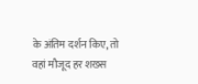के अंतिम दर्शन किए, तो वहां मौजूद हर शख्स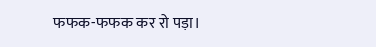फफक-फफक कर रो पड़ा।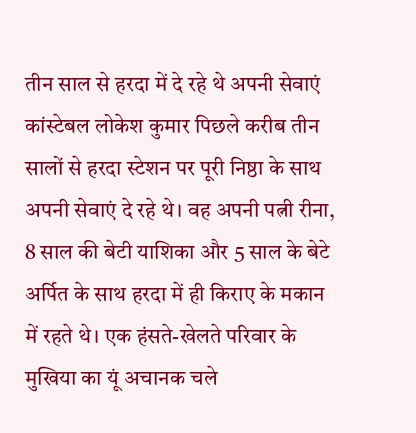तीन साल से हरदा में दे रहे थे अपनी सेवाएं
कांस्टेबल लोकेश कुमार पिछले करीब तीन सालों से हरदा स्टेशन पर पूरी निष्ठा के साथ अपनी सेवाएं दे रहे थे। वह अपनी पत्नी रीना, 8 साल की बेटी याशिका और 5 साल के बेटे अर्पित के साथ हरदा में ही किराए के मकान में रहते थे। एक हंसते-खेलते परिवार के मुखिया का यूं अचानक चले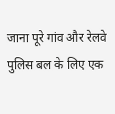जाना पूरे गांव और रेलवे पुलिस बल के लिए एक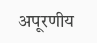अपूरणीय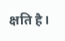क्षति है।